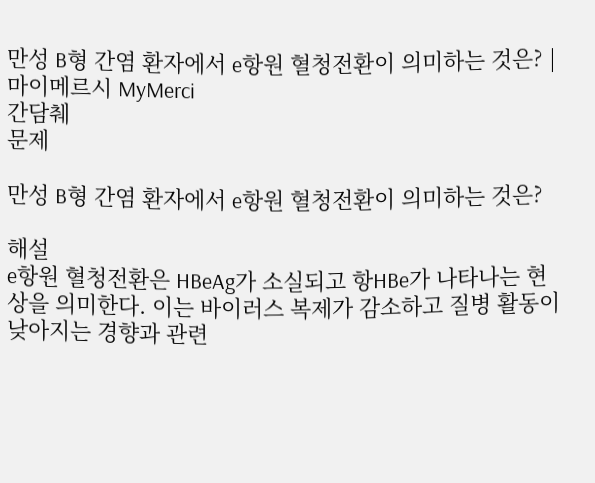만성 B형 간염 환자에서 e항원 혈청전환이 의미하는 것은? | 마이메르시 MyMerci
간담췌
문제

만성 B형 간염 환자에서 e항원 혈청전환이 의미하는 것은?

해설
e항원 혈청전환은 HBeAg가 소실되고 항HBe가 나타나는 현상을 의미한다. 이는 바이러스 복제가 감소하고 질병 활동이 낮아지는 경향과 관련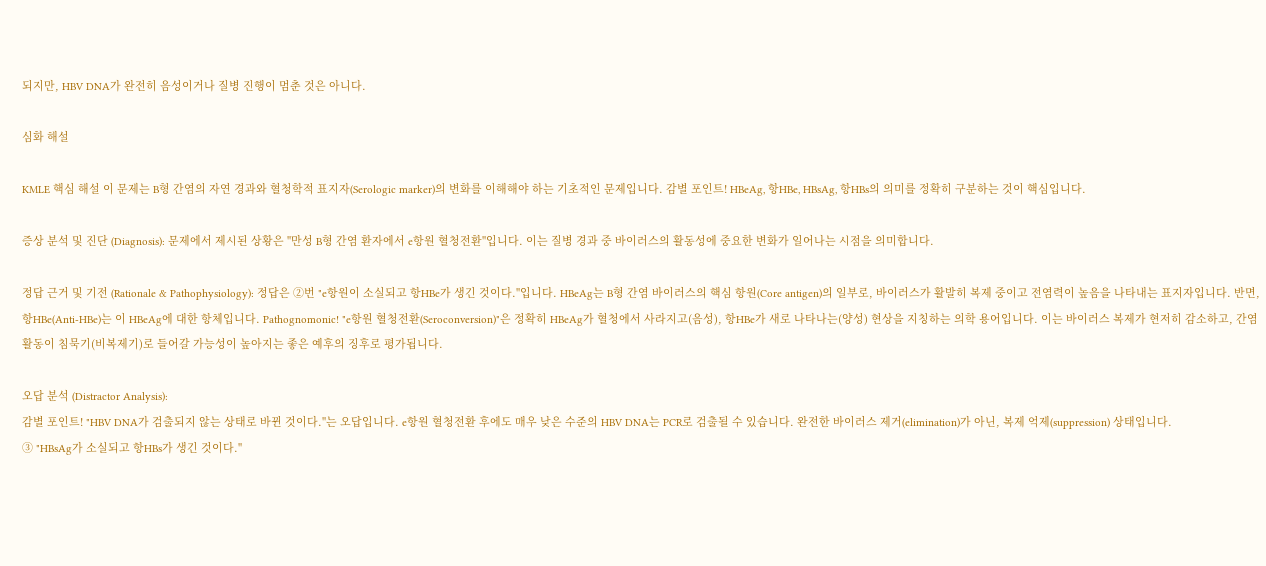되지만, HBV DNA가 완전히 음성이거나 질병 진행이 멈춘 것은 아니다.

심화 해설

KMLE 핵심 해설 이 문제는 B형 간염의 자연 경과와 혈청학적 표지자(Serologic marker)의 변화를 이해해야 하는 기초적인 문제입니다. 감별 포인트! HBeAg, 항HBe, HBsAg, 항HBs의 의미를 정확히 구분하는 것이 핵심입니다.

증상 분석 및 진단 (Diagnosis): 문제에서 제시된 상황은 "만성 B형 간염 환자에서 e항원 혈청전환"입니다. 이는 질병 경과 중 바이러스의 활동성에 중요한 변화가 일어나는 시점을 의미합니다.

정답 근거 및 기전 (Rationale & Pathophysiology): 정답은 ②번 "e항원이 소실되고 항HBe가 생긴 것이다."입니다. HBeAg는 B형 간염 바이러스의 핵심 항원(Core antigen)의 일부로, 바이러스가 활발히 복제 중이고 전염력이 높음을 나타내는 표지자입니다. 반면, 항HBe(Anti-HBe)는 이 HBeAg에 대한 항체입니다. Pathognomonic! "e항원 혈청전환(Seroconversion)"은 정확히 HBeAg가 혈청에서 사라지고(음성), 항HBe가 새로 나타나는(양성) 현상을 지칭하는 의학 용어입니다. 이는 바이러스 복제가 현저히 감소하고, 간염 활동이 침묵기(비복제기)로 들어갈 가능성이 높아지는 좋은 예후의 징후로 평가됩니다.

오답 분석 (Distractor Analysis):
감별 포인트! "HBV DNA가 검출되지 않는 상태로 바뀐 것이다."는 오답입니다. e항원 혈청전환 후에도 매우 낮은 수준의 HBV DNA는 PCR로 검출될 수 있습니다. 완전한 바이러스 제거(elimination)가 아닌, 복제 억제(suppression) 상태입니다.
③ "HBsAg가 소실되고 항HBs가 생긴 것이다."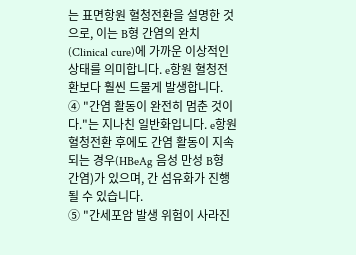는 표면항원 혈청전환을 설명한 것으로, 이는 B형 간염의 완치(Clinical cure)에 가까운 이상적인 상태를 의미합니다. e항원 혈청전환보다 훨씬 드물게 발생합니다.
④ "간염 활동이 완전히 멈춘 것이다."는 지나친 일반화입니다. e항원 혈청전환 후에도 간염 활동이 지속되는 경우(HBeAg 음성 만성 B형 간염)가 있으며, 간 섬유화가 진행될 수 있습니다.
⑤ "간세포암 발생 위험이 사라진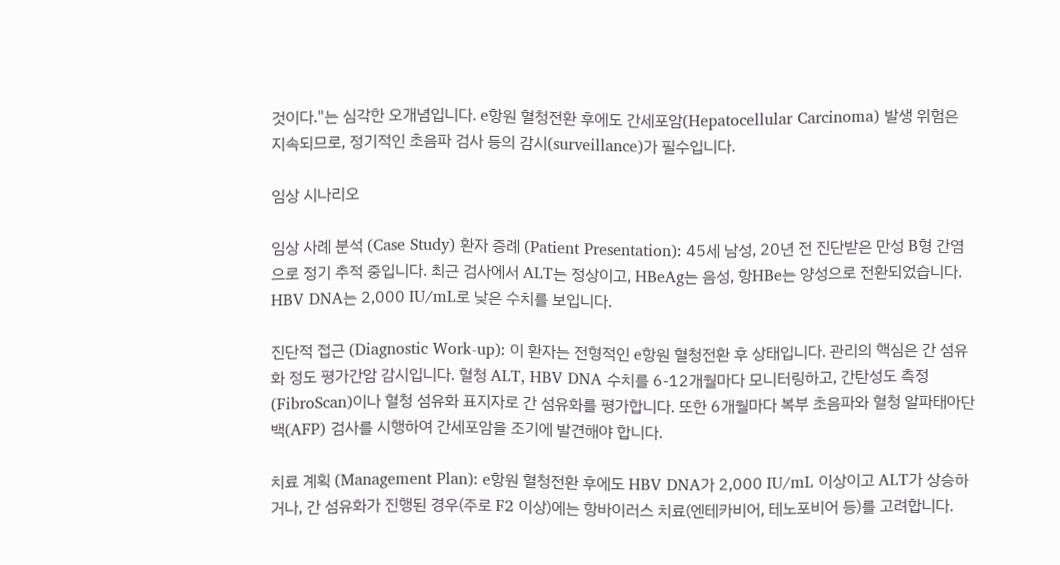것이다."는 심각한 오개념입니다. e항원 혈청전환 후에도 간세포암(Hepatocellular Carcinoma) 발생 위험은 지속되므로, 정기적인 초음파 검사 등의 감시(surveillance)가 필수입니다.

임상 시나리오

임상 사례 분석 (Case Study) 환자 증례 (Patient Presentation): 45세 남성, 20년 전 진단받은 만성 B형 간염으로 정기 추적 중입니다. 최근 검사에서 ALT는 정상이고, HBeAg는 음성, 항HBe는 양성으로 전환되었습니다. HBV DNA는 2,000 IU/mL로 낮은 수치를 보입니다.

진단적 접근 (Diagnostic Work-up): 이 환자는 전형적인 e항원 혈청전환 후 상태입니다. 관리의 핵심은 간 섬유화 정도 평가간암 감시입니다. 혈청 ALT, HBV DNA 수치를 6-12개월마다 모니터링하고, 간탄성도 측정(FibroScan)이나 혈청 섬유화 표지자로 간 섬유화를 평가합니다. 또한 6개월마다 복부 초음파와 혈청 알파태아단백(AFP) 검사를 시행하여 간세포암을 조기에 발견해야 합니다.

치료 계획 (Management Plan): e항원 혈청전환 후에도 HBV DNA가 2,000 IU/mL 이상이고 ALT가 상승하거나, 간 섬유화가 진행된 경우(주로 F2 이상)에는 항바이러스 치료(엔테카비어, 테노포비어 등)를 고려합니다.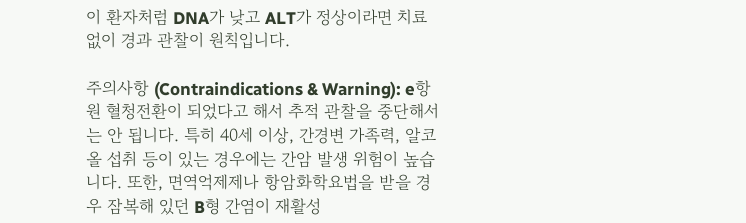이 환자처럼 DNA가 낮고 ALT가 정상이라면 치료 없이 경과 관찰이 원칙입니다.

주의사항 (Contraindications & Warning): e항원 혈청전환이 되었다고 해서 추적 관찰을 중단해서는 안 됩니다. 특히 40세 이상, 간경변 가족력, 알코올 섭취 등이 있는 경우에는 간암 발생 위험이 높습니다. 또한, 면역억제제나 항암화학요법을 받을 경우 잠복해 있던 B형 간염이 재활성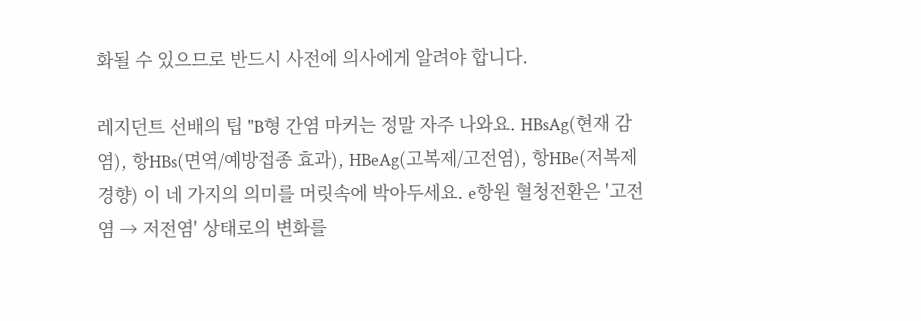화될 수 있으므로 반드시 사전에 의사에게 알려야 합니다.

레지던트 선배의 팁 "B형 간염 마커는 정말 자주 나와요. HBsAg(현재 감염), 항HBs(면역/예방접종 효과), HBeAg(고복제/고전염), 항HBe(저복제 경향) 이 네 가지의 의미를 머릿속에 박아두세요. e항원 혈청전환은 '고전염 → 저전염' 상태로의 변화를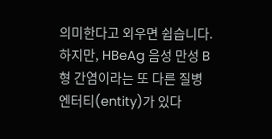의미한다고 외우면 쉽습니다. 하지만, HBeAg 음성 만성 B형 간염이라는 또 다른 질병 엔터티(entity)가 있다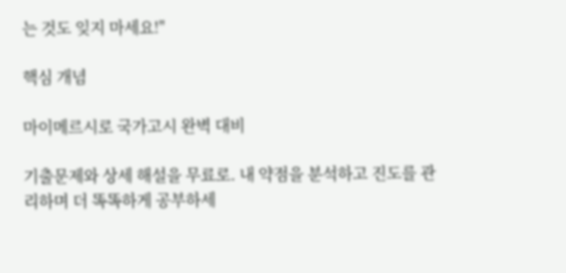는 것도 잊지 마세요!"

핵심 개념

마이메르시로 국가고시 완벽 대비

기출문제와 상세 해설을 무료로. 내 약점을 분석하고 진도를 관리하며 더 똑똑하게 공부하세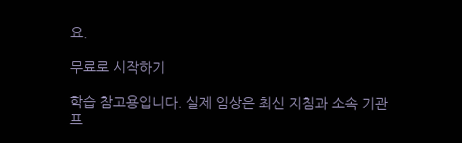요.

무료로 시작하기

학습 참고용입니다. 실제 임상은 최신 지침과 소속 기관 프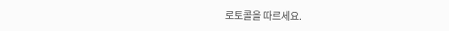로토콜을 따르세요.